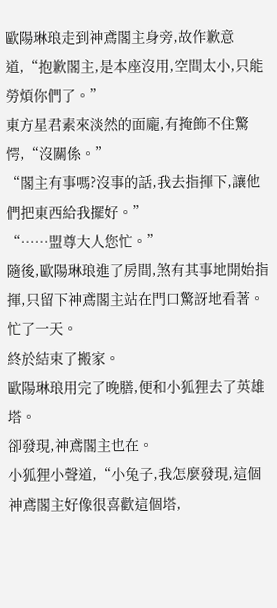歐陽琳琅走到神鳶閣主身旁,故作歉意道,“抱歉閣主,是本座沒用,空間太小,只能勞煩你們了。”
東方星君素來淡然的面龐,有掩飾不住驚愕,“沒關係。”
“閣主有事嗎?沒事的話,我去指揮下,讓他們把東西給我擺好。”
“……盟尊大人您忙。”
隨後,歐陽琳琅進了房間,煞有其事地開始指揮,只留下神鳶閣主站在門口驚訝地看著。
忙了一天。
終於結束了搬家。
歐陽琳琅用完了晚膳,便和小狐狸去了英雄塔。
卻發現,神鳶閣主也在。
小狐狸小聲道,“小兔子,我怎麼發現,這個神鳶閣主好像很喜歡這個塔,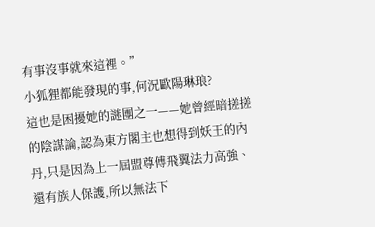有事沒事就來這裡。”
小狐狸都能發現的事,何況歐陽琳琅?
這也是困擾她的謎團之一——她曾經暗搓搓的陰謀論,認為東方閣主也想得到妖王的內丹,只是因為上一屆盟尊傅飛翼法力高強、還有族人保護,所以無法下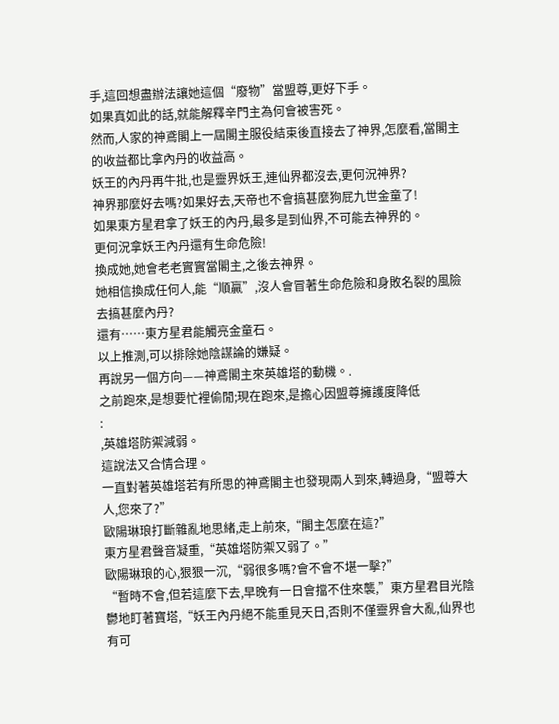手,這回想盡辦法讓她這個“廢物”當盟尊,更好下手。
如果真如此的話,就能解釋辛門主為何會被害死。
然而,人家的神鳶閣上一屆閣主服役結束後直接去了神界,怎麼看,當閣主的收益都比拿內丹的收益高。
妖王的內丹再牛批,也是靈界妖王,連仙界都沒去,更何況神界?
神界那麼好去嗎?如果好去,天帝也不會搞甚麼狗屁九世金童了!
如果東方星君拿了妖王的內丹,最多是到仙界,不可能去神界的。
更何況拿妖王內丹還有生命危險!
換成她,她會老老實實當閣主,之後去神界。
她相信換成任何人,能“順贏”,沒人會冒著生命危險和身敗名裂的風險去搞甚麼內丹?
還有……東方星君能觸亮金童石。
以上推測,可以排除她陰謀論的嫌疑。
再說另一個方向——神鳶閣主來英雄塔的動機。.
之前跑來,是想要忙裡偷閒;現在跑來,是擔心因盟尊擁護度降低
:
,英雄塔防禦減弱。
這說法又合情合理。
一直對著英雄塔若有所思的神鳶閣主也發現兩人到來,轉過身,“盟尊大人,您來了?”
歐陽琳琅打斷雜亂地思緒,走上前來,“閣主怎麼在這?”
東方星君聲音凝重,“英雄塔防禦又弱了。”
歐陽琳琅的心,狠狠一沉,“弱很多嗎?會不會不堪一擊?”
“暫時不會,但若這麼下去,早晚有一日會擋不住來襲,”東方星君目光陰鬱地盯著寶塔,“妖王內丹絕不能重見天日,否則不僅靈界會大亂,仙界也有可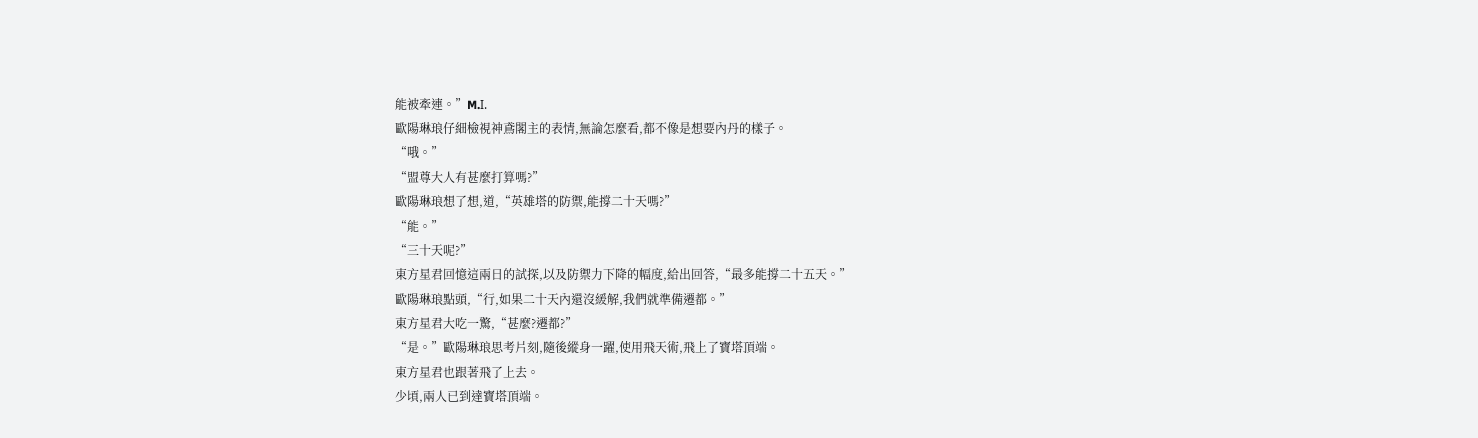能被牽連。”M.Ι.
歐陽琳琅仔細檢視神鳶閣主的表情,無論怎麼看,都不像是想要內丹的樣子。
“哦。”
“盟尊大人有甚麼打算嗎?”
歐陽琳琅想了想,道,“英雄塔的防禦,能撐二十天嗎?”
“能。”
“三十天呢?”
東方星君回憶這兩日的試探,以及防禦力下降的幅度,給出回答,“最多能撐二十五天。”
歐陽琳琅點頭,“行,如果二十天內還沒緩解,我們就準備遷都。”
東方星君大吃一驚,“甚麼?遷都?”
“是。”歐陽琳琅思考片刻,隨後縱身一躍,使用飛天術,飛上了寶塔頂端。
東方星君也跟著飛了上去。
少頃,兩人已到達寶塔頂端。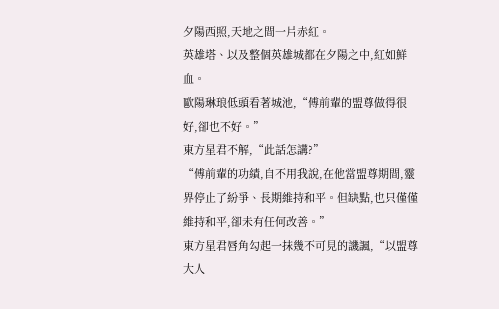夕陽西照,天地之間一片赤紅。
英雄塔、以及整個英雄城都在夕陽之中,紅如鮮血。
歐陽琳琅低頭看著城池,“傅前輩的盟尊做得很好,卻也不好。”
東方星君不解,“此話怎講?”
“傅前輩的功績,自不用我說,在他當盟尊期間,靈界停止了紛爭、長期維持和平。但缺點,也只僅僅維持和平,卻未有任何改善。”
東方星君唇角勾起一抹幾不可見的譏諷,“以盟尊大人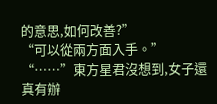的意思,如何改善?”
“可以從兩方面入手。”
“……”東方星君沒想到,女子還真有辦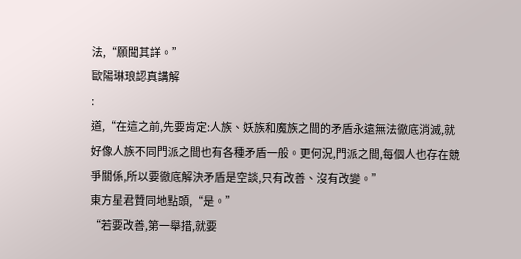法,“願聞其詳。”
歐陽琳琅認真講解
:
道,“在這之前,先要肯定:人族、妖族和魔族之間的矛盾永遠無法徹底消滅,就好像人族不同門派之間也有各種矛盾一般。更何況,門派之間,每個人也存在競爭關係,所以要徹底解決矛盾是空談,只有改善、沒有改變。”
東方星君贊同地點頭,“是。”
“若要改善,第一舉措,就要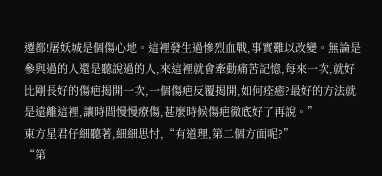遷都!屠妖城是個傷心地。這裡發生過慘烈血戰,事實難以改變。無論是參與過的人還是聽說過的人,來這裡就會牽動痛苦記憶,每來一次,就好比剛長好的傷疤揭開一次,一個傷疤反覆揭開,如何痊癒?最好的方法就是遠離這裡,讓時間慢慢療傷,甚麼時候傷疤徹底好了再說。”
東方星君仔細聽著,細細思忖,“有道理,第二個方面呢?”
“第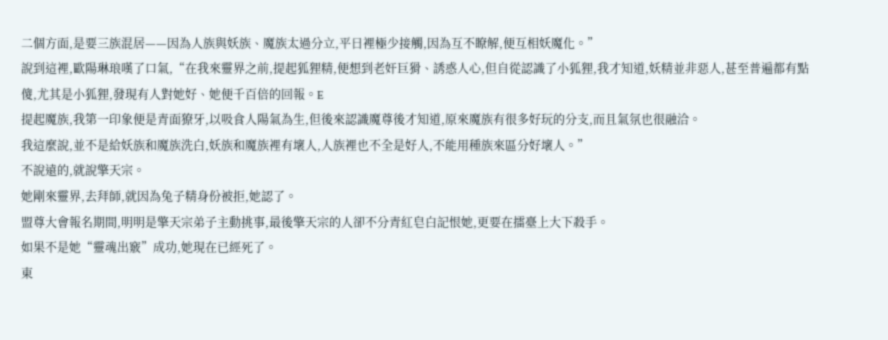二個方面,是要三族混居——因為人族與妖族、魔族太過分立,平日裡極少接觸,因為互不瞭解,便互相妖魔化。”
說到這裡,歐陽琳琅嘆了口氣,“在我來靈界之前,提起狐狸精,便想到老奸巨猾、誘惑人心,但自從認識了小狐狸,我才知道,妖精並非惡人,甚至普遍都有點傻,尤其是小狐狸,發現有人對她好、她便千百倍的回報。E
提起魔族,我第一印象便是青面獠牙,以吸食人陽氣為生,但後來認識魔尊後才知道,原來魔族有很多好玩的分支,而且氣氛也很融洽。
我這麼說,並不是給妖族和魔族洗白,妖族和魔族裡有壞人,人族裡也不全是好人,不能用種族來區分好壞人。”
不說遠的,就說擎天宗。
她剛來靈界,去拜師,就因為兔子精身份被拒,她認了。
盟尊大會報名期間,明明是擎天宗弟子主動挑事,最後擎天宗的人卻不分青紅皂白記恨她,更要在擂臺上大下殺手。
如果不是她“靈魂出竅”成功,她現在已經死了。
東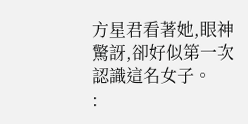方星君看著她,眼神驚訝,卻好似第一次認識這名女子。
: